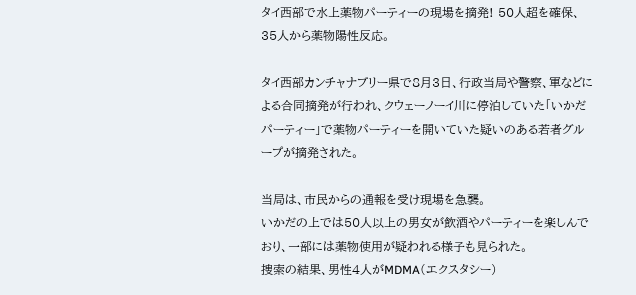タイ西部で水上薬物パーティーの現場を摘発! 50人超を確保、35人から薬物陽性反応。

タイ西部カンチャナブリー県で8月3日、行政当局や警察、軍などによる合同摘発が行われ、クウェーノーイ川に停泊していた「いかだパーティー」で薬物パーティーを開いていた疑いのある若者グループが摘発された。

当局は、市民からの通報を受け現場を急襲。
いかだの上では50人以上の男女が飲酒やパーティーを楽しんでおり、一部には薬物使用が疑われる様子も見られた。
捜索の結果、男性4人がMDMA(エクスタシー)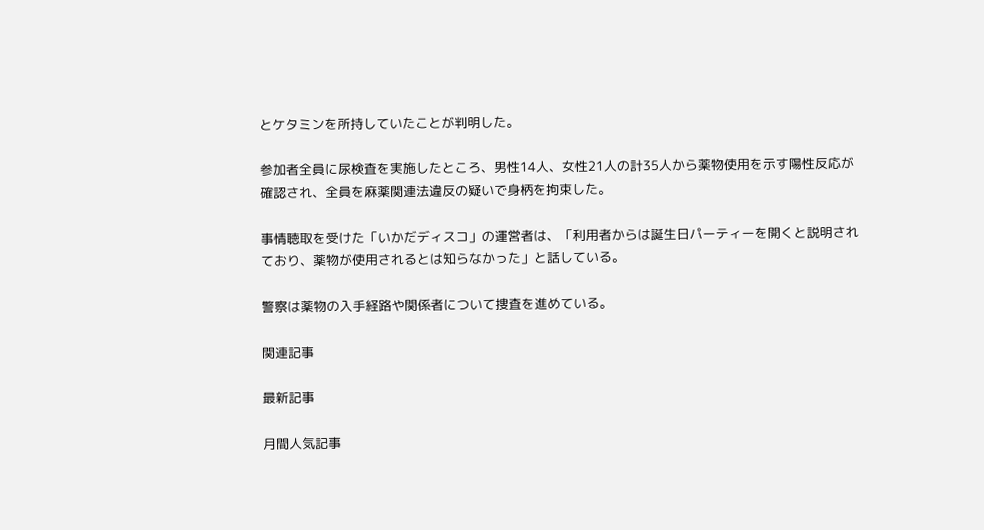とケタミンを所持していたことが判明した。

参加者全員に尿検査を実施したところ、男性14人、女性21人の計35人から薬物使用を示す陽性反応が確認され、全員を麻薬関連法違反の疑いで身柄を拘束した。

事情聴取を受けた「いかだディスコ」の運営者は、「利用者からは誕生日パーティーを開くと説明されており、薬物が使用されるとは知らなかった」と話している。

警察は薬物の入手経路や関係者について捜査を進めている。

関連記事

最新記事

月間人気記事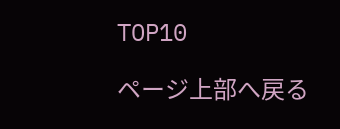TOP10

ページ上部へ戻る